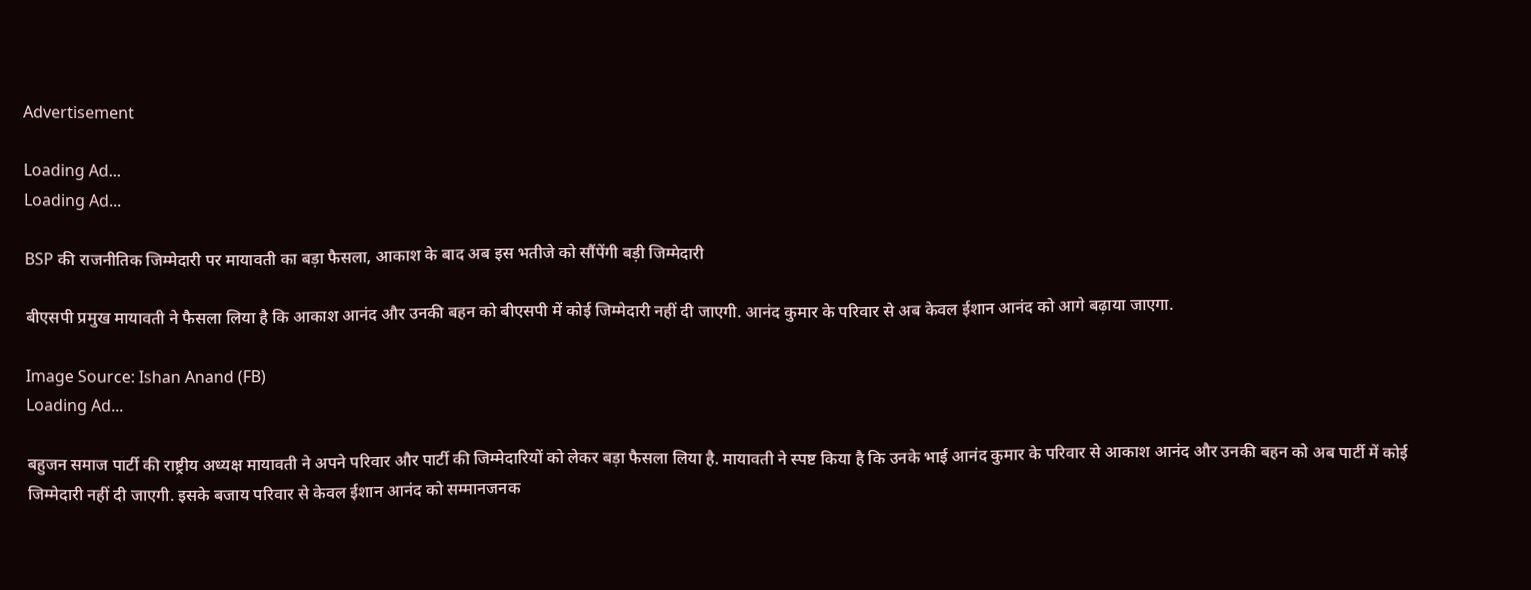Advertisement

Loading Ad...
Loading Ad...

BSP की राजनीतिक जिम्मेदारी पर मायावती का बड़ा फैसला, आकाश के बाद अब इस भतीजे को सौंपेंगी बड़ी जिम्मेदारी

बीएसपी प्रमुख मायावती ने फैसला लिया है कि आकाश आनंद और उनकी बहन को बीएसपी में कोई जिम्मेदारी नहीं दी जाएगी. आनंद कुमार के परिवार से अब केवल ईशान आनंद को आगे बढ़ाया जाएगा.

Image Source: Ishan Anand (FB)
Loading Ad...

बहुजन समाज पार्टी की राष्ट्रीय अध्यक्ष मायावती ने अपने परिवार और पार्टी की जिम्मेदारियों को लेकर बड़ा फैसला लिया है. मायावती ने स्पष्ट किया है कि उनके भाई आनंद कुमार के परिवार से आकाश आनंद और उनकी बहन को अब पार्टी में कोई जिम्मेदारी नहीं दी जाएगी. इसके बजाय परिवार से केवल ईशान आनंद को सम्मानजनक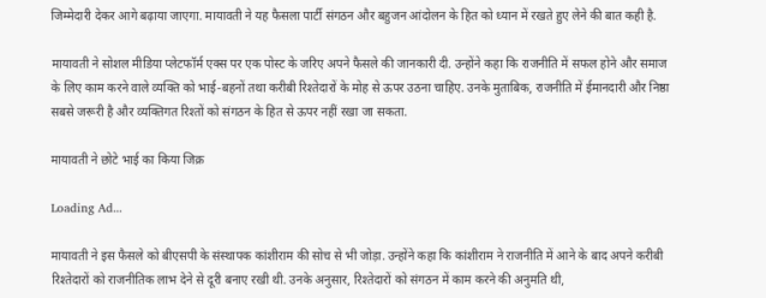जिम्मेदारी देकर आगे बढ़ाया जाएगा. मायावती ने यह फैसला पार्टी संगठन और बहुजन आंदोलन के हित को ध्यान में रखते हुए लेने की बात कही है.

मायावती ने सोशल मीडिया प्लेटफॉर्म एक्स पर एक पोस्ट के जरिए अपने फैसले की जानकारी दी. उन्होंने कहा कि राजनीति में सफल होने और समाज के लिए काम करने वाले व्यक्ति को भाई-बहनों तथा करीबी रिश्तेदारों के मोह से ऊपर उठना चाहिए. उनके मुताबिक, राजनीति में ईमानदारी और निष्ठा सबसे जरूरी है और व्यक्तिगत रिश्तों को संगठन के हित से ऊपर नहीं रखा जा सकता.

मायावती ने छोटे भाई का किया जिक्र

Loading Ad...

मायावती ने इस फैसले को बीएसपी के संस्थापक कांशीराम की सोच से भी जोड़ा. उन्होंने कहा कि कांशीराम ने राजनीति में आने के बाद अपने करीबी रिश्तेदारों को राजनीतिक लाभ देने से दूरी बनाए रखी थी. उनके अनुसार, रिश्तेदारों को संगठन में काम करने की अनुमति थी,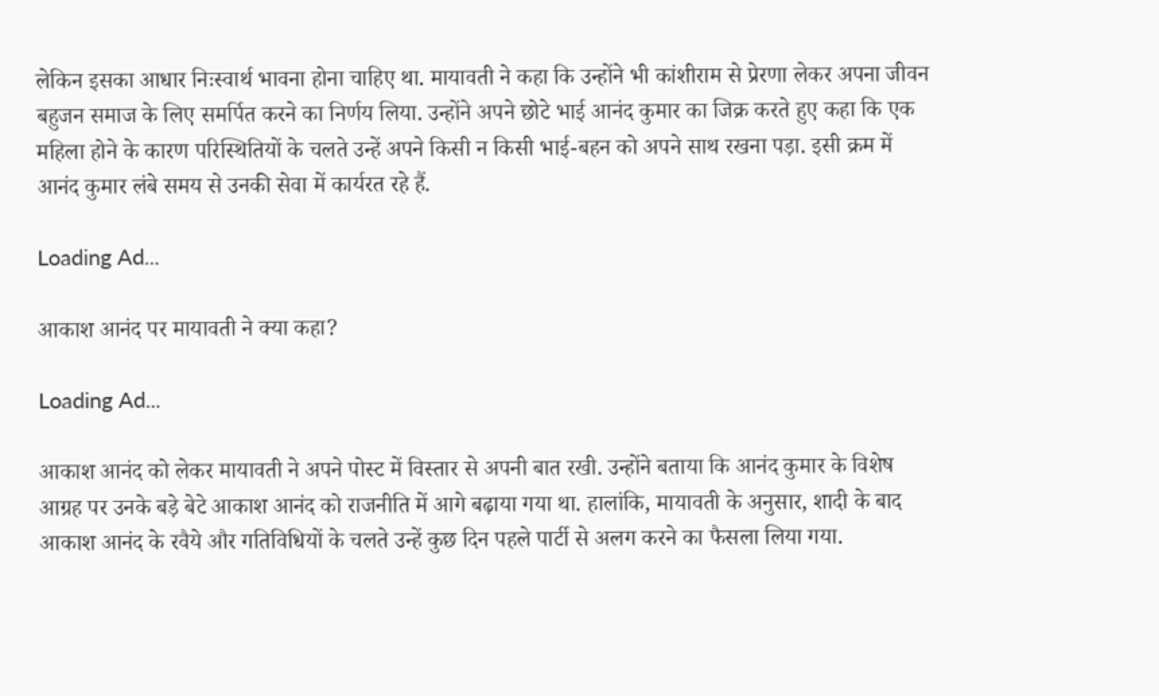लेकिन इसका आधार निःस्वार्थ भावना होना चाहिए था. मायावती ने कहा कि उन्होंने भी कांशीराम से प्रेरणा लेकर अपना जीवन बहुजन समाज के लिए समर्पित करने का निर्णय लिया. उन्होंने अपने छोटे भाई आनंद कुमार का जिक्र करते हुए कहा कि एक महिला होने के कारण परिस्थितियों के चलते उन्हें अपने किसी न किसी भाई-बहन को अपने साथ रखना पड़ा. इसी क्रम में आनंद कुमार लंबे समय से उनकी सेवा में कार्यरत रहे हैं.

Loading Ad...

आकाश आनंद पर मायावती ने क्या कहा?

Loading Ad...

आकाश आनंद को लेकर मायावती ने अपने पोस्ट में विस्तार से अपनी बात रखी. उन्होंने बताया कि आनंद कुमार के विशेष आग्रह पर उनके बड़े बेटे आकाश आनंद को राजनीति में आगे बढ़ाया गया था. हालांकि, मायावती के अनुसार, शादी के बाद आकाश आनंद के रवैये और गतिविधियों के चलते उन्हें कुछ दिन पहले पार्टी से अलग करने का फैसला लिया गया.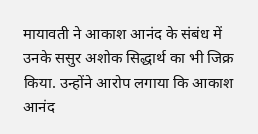मायावती ने आकाश आनंद के संबंध में उनके ससुर अशोक सिद्धार्थ का भी जिक्र किया. उन्होंने आरोप लगाया कि आकाश आनंद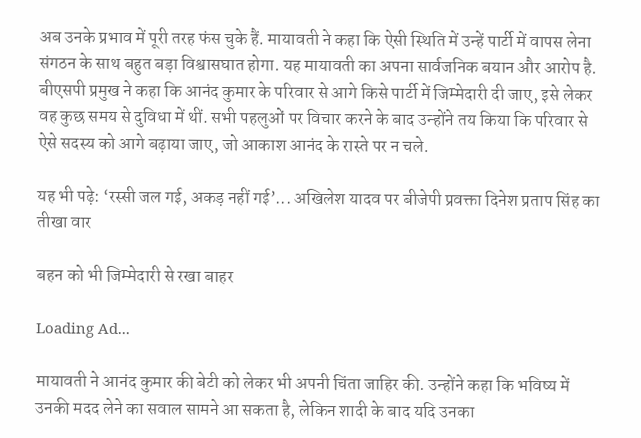अब उनके प्रभाव में पूरी तरह फंस चुके हैं. मायावती ने कहा कि ऐसी स्थिति में उन्हें पार्टी में वापस लेना संगठन के साथ बहुत बड़ा विश्वासघात होगा. यह मायावती का अपना सार्वजनिक बयान और आरोप है. बीएसपी प्रमुख ने कहा कि आनंद कुमार के परिवार से आगे किसे पार्टी में जिम्मेदारी दी जाए, इसे लेकर वह कुछ समय से दुविधा में थीं. सभी पहलुओं पर विचार करने के बाद उन्होंने तय किया कि परिवार से ऐसे सदस्य को आगे बढ़ाया जाए, जो आकाश आनंद के रास्ते पर न चले.

यह भी पढ़े: ‘रस्सी जल गई, अकड़ नहीं गई’... अखिलेश यादव पर बीजेपी प्रवक्ता दिनेश प्रताप सिंह का तीखा वार

बहन को भी जिम्मेदारी से रखा बाहर

Loading Ad...

मायावती ने आनंद कुमार की बेटी को लेकर भी अपनी चिंता जाहिर की. उन्होंने कहा कि भविष्य में उनकी मदद लेने का सवाल सामने आ सकता है, लेकिन शादी के बाद यदि उनका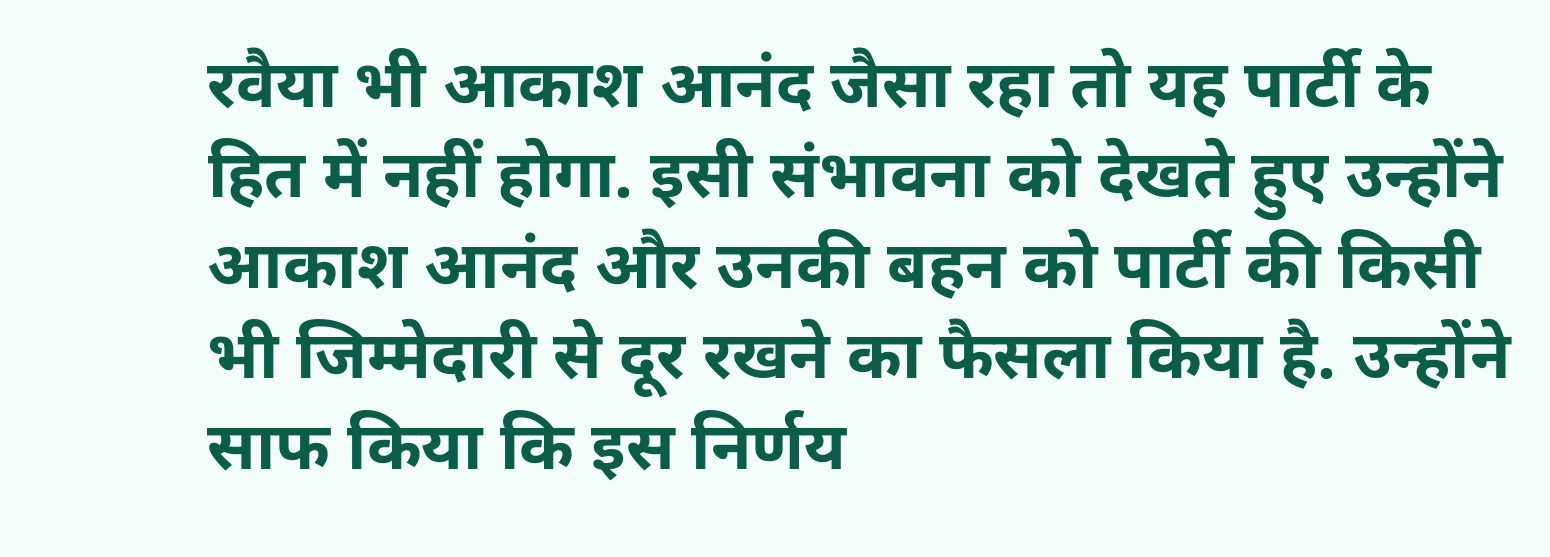रवैया भी आकाश आनंद जैसा रहा तो यह पार्टी के हित में नहीं होगा. इसी संभावना को देखते हुए उन्होंने आकाश आनंद और उनकी बहन को पार्टी की किसी भी जिम्मेदारी से दूर रखने का फैसला किया है. उन्होंने साफ किया कि इस निर्णय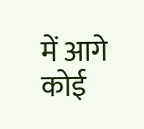में आगे कोई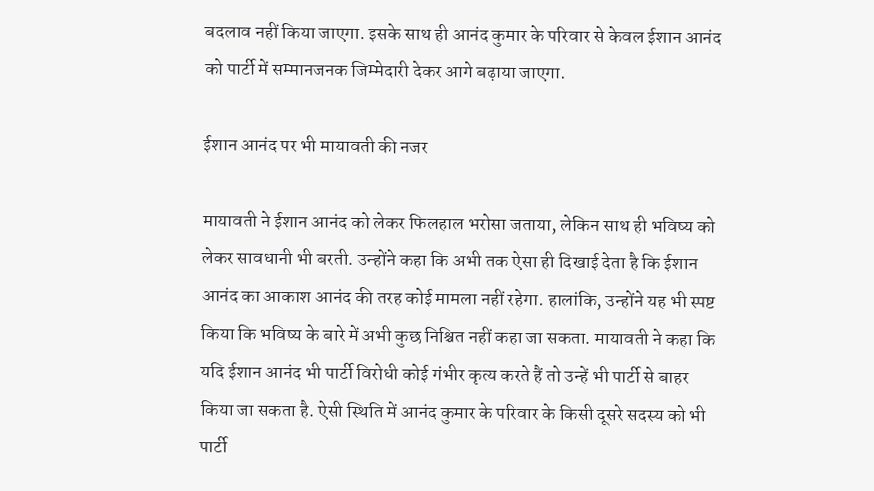बदलाव नहीं किया जाएगा. इसके साथ ही आनंद कुमार के परिवार से केवल ईशान आनंद को पार्टी में सम्मानजनक जिम्मेदारी देकर आगे बढ़ाया जाएगा.

ईशान आनंद पर भी मायावती की नजर

मायावती ने ईशान आनंद को लेकर फिलहाल भरोसा जताया, लेकिन साथ ही भविष्य को लेकर सावधानी भी बरती. उन्होंने कहा कि अभी तक ऐसा ही दिखाई देता है कि ईशान आनंद का आकाश आनंद की तरह कोई मामला नहीं रहेगा. हालांकि, उन्होंने यह भी स्पष्ट किया कि भविष्य के बारे में अभी कुछ निश्चित नहीं कहा जा सकता. मायावती ने कहा कि यदि ईशान आनंद भी पार्टी विरोधी कोई गंभीर कृत्य करते हैं तो उन्हें भी पार्टी से बाहर किया जा सकता है. ऐसी स्थिति में आनंद कुमार के परिवार के किसी दूसरे सदस्य को भी पार्टी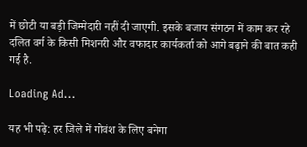में छोटी या बड़ी जिम्मेदारी नहीं दी जाएगी. इसके बजाय संगठन में काम कर रहे दलित वर्ग के किसी मिशनरी और वफादार कार्यकर्ता को आगे बढ़ाने की बात कही गई है.

Loading Ad...

यह भी पढ़े: हर जिले में गोवंश के लिए बनेगा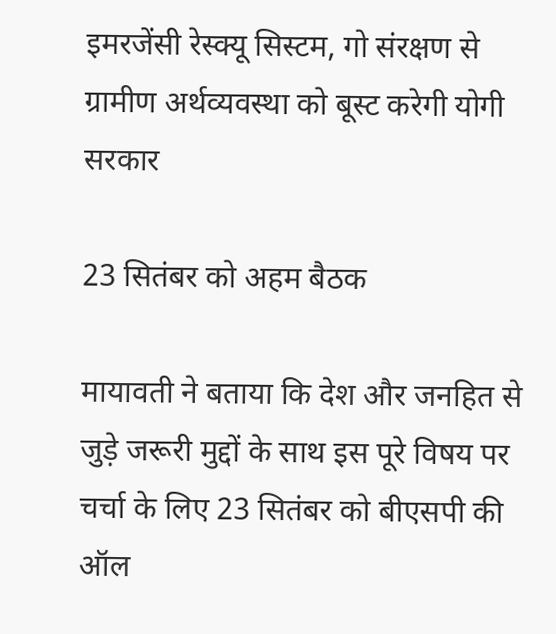इमरजेंसी रेस्क्यू सिस्टम, गो संरक्षण से ग्रामीण अर्थव्यवस्था को बूस्ट करेगी योगी सरकार

23 सितंबर को अहम बैठक

मायावती ने बताया कि देश और जनहित से जुड़े जरूरी मुद्दों के साथ इस पूरे विषय पर चर्चा के लिए 23 सितंबर को बीएसपी की ऑल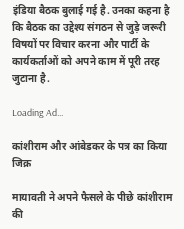इंडिया बैठक बुलाई गई है. उनका कहना है कि बैठक का उद्देश्य संगठन से जुड़े जरूरी विषयों पर विचार करना और पार्टी के कार्यकर्ताओं को अपने काम में पूरी तरह जुटाना है.

Loading Ad...

कांशीराम और आंबेडकर के पत्र का किया जिक्र

मायावती ने अपने फैसले के पीछे कांशीराम की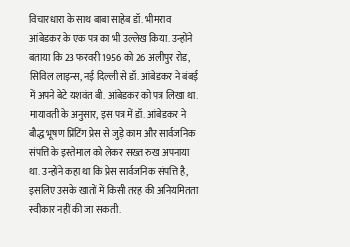विचारधारा के साथ बाबा साहेब डॉ. भीमराव आंबेडकर के एक पत्र का भी उल्लेख किया. उन्होंने बताया कि 23 फरवरी 1956 को 26 अलीपुर रोड, सिविल लाइन्स, नई दिल्ली से डॉ. आंबेडकर ने बंबई में अपने बेटे यशवंत बी. आंबेडकर को पत्र लिखा था. मायावती के अनुसार, इस पत्र में डॉ. आंबेडकर ने बौद्ध भूषण प्रिंटिंग प्रेस से जुड़े काम और सार्वजनिक संपत्ति के इस्तेमाल को लेकर सख्त रुख अपनाया था. उन्होंने कहा था कि प्रेस सार्वजनिक संपत्ति है, इसलिए उसके खातों में किसी तरह की अनियमितता स्वीकार नहीं की जा सकती.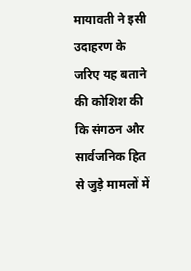मायावती ने इसी उदाहरण के जरिए यह बताने की कोशिश की कि संगठन और सार्वजनिक हित से जुड़े मामलों में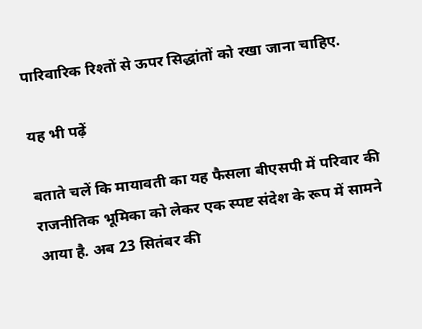पारिवारिक रिश्तों से ऊपर सिद्धांतों को रखा जाना चाहिए.

यह भी पढ़ें

बताते चलें कि मायावती का यह फैसला बीएसपी में परिवार की राजनीतिक भूमिका को लेकर एक स्पष्ट संदेश के रूप में सामने आया है. अब 23 सितंबर की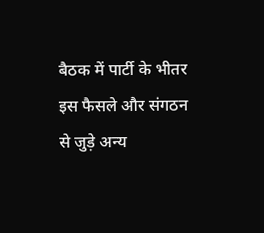बैठक में पार्टी के भीतर इस फैसले और संगठन से जुड़े अन्य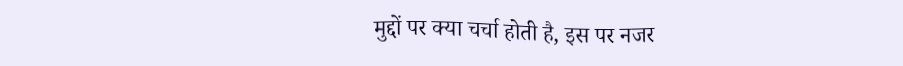मुद्दों पर क्या चर्चा होती है, इस पर नजर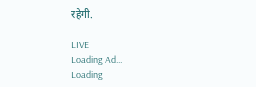रहेगी.

LIVE
Loading Ad...
Loading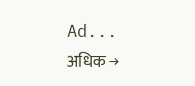Ad...
अधिक →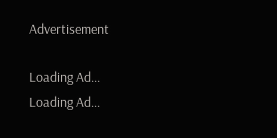Advertisement

Loading Ad...
Loading Ad...